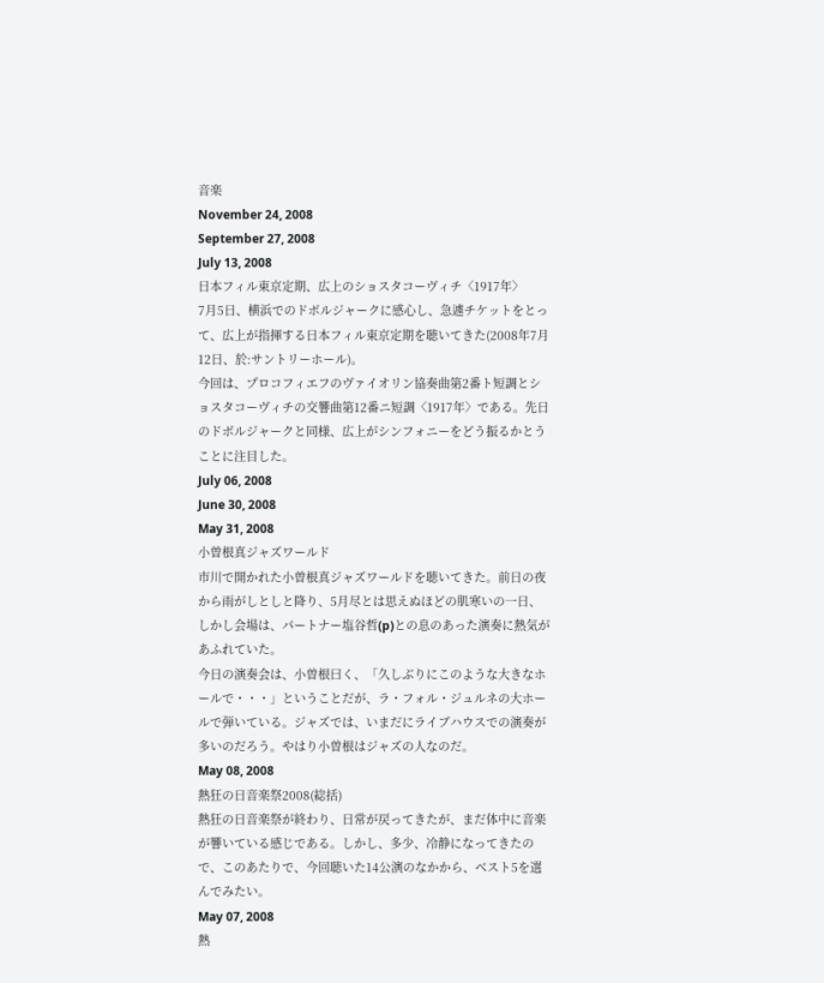音楽
November 24, 2008
September 27, 2008
July 13, 2008
日本フィル東京定期、広上のショスタコーヴィチ〈1917年〉
7月5日、横浜でのドボルジャークに感心し、急遽チケットをとって、広上が指揮する日本フィル東京定期を聴いてきた(2008年7月12日、於:サントリーホール)。
今回は、プロコフィエフのヴァイオリン協奏曲第2番ト短調とショスタコーヴィチの交響曲第12番ニ短調〈1917年〉である。先日のドボルジャークと同様、広上がシンフォニーをどう振るかとうことに注目した。
July 06, 2008
June 30, 2008
May 31, 2008
小曽根真ジャズワールド
市川で開かれた小曽根真ジャズワールドを聴いてきた。前日の夜から雨がしとしと降り、5月尽とは思えぬほどの肌寒いの一日、しかし会場は、パートナー塩谷哲(p)との息のあった演奏に熱気があふれていた。
今日の演奏会は、小曽根曰く、「久しぶりにこのような大きなホールで・・・」ということだが、ラ・フォル・ジュルネの大ホールで弾いている。ジャズでは、いまだにライブハウスでの演奏が多いのだろう。やはり小曽根はジャズの人なのだ。
May 08, 2008
熱狂の日音楽祭2008(総括)
熱狂の日音楽祭が終わり、日常が戻ってきたが、まだ体中に音楽が響いている感じである。しかし、多少、冷静になってきたので、このあたりで、今回聴いた14公演のなかから、ベスト5を選んでみたい。
May 07, 2008
熱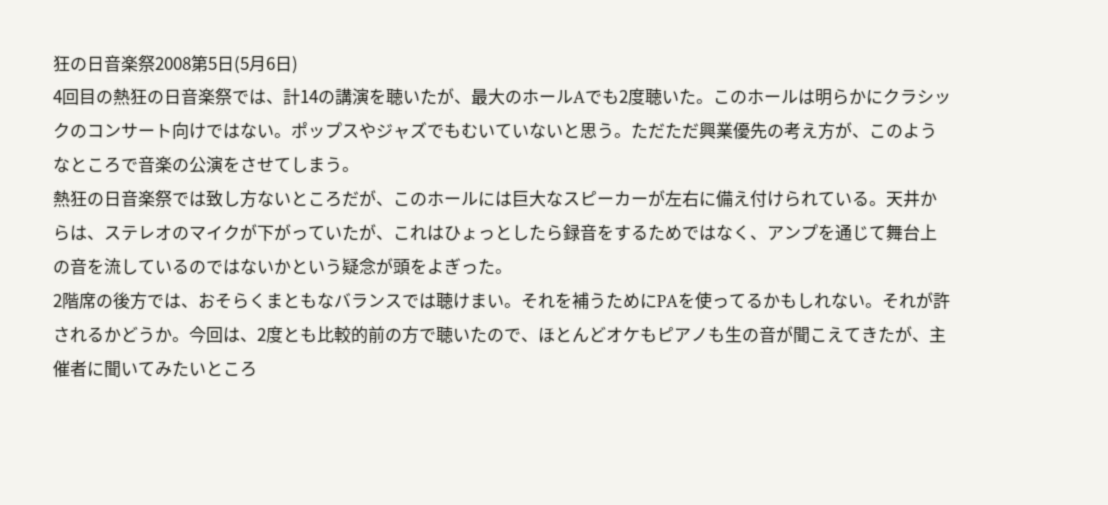狂の日音楽祭2008第5日(5月6日)
4回目の熱狂の日音楽祭では、計14の講演を聴いたが、最大のホールAでも2度聴いた。このホールは明らかにクラシックのコンサート向けではない。ポップスやジャズでもむいていないと思う。ただただ興業優先の考え方が、このようなところで音楽の公演をさせてしまう。
熱狂の日音楽祭では致し方ないところだが、このホールには巨大なスピーカーが左右に備え付けられている。天井からは、ステレオのマイクが下がっていたが、これはひょっとしたら録音をするためではなく、アンプを通じて舞台上の音を流しているのではないかという疑念が頭をよぎった。
2階席の後方では、おそらくまともなバランスでは聴けまい。それを補うためにPAを使ってるかもしれない。それが許されるかどうか。今回は、2度とも比較的前の方で聴いたので、ほとんどオケもピアノも生の音が聞こえてきたが、主催者に聞いてみたいところ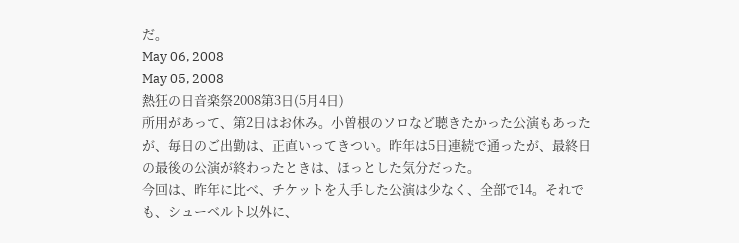だ。
May 06, 2008
May 05, 2008
熱狂の日音楽祭2008第3日(5月4日)
所用があって、第2日はお休み。小曽根のソロなど聴きたかった公演もあったが、毎日のご出勤は、正直いってきつい。昨年は5日連続で通ったが、最終日の最後の公演が終わったときは、ほっとした気分だった。
今回は、昨年に比べ、チケットを入手した公演は少なく、全部で14。それでも、シューベルト以外に、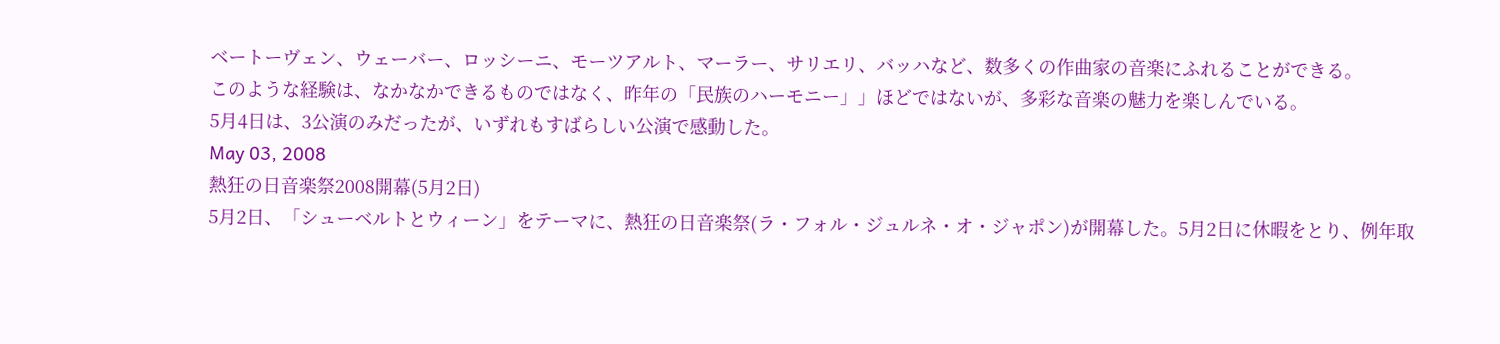ベートーヴェン、ウェーバー、ロッシーニ、モーツアルト、マーラー、サリエリ、バッハなど、数多くの作曲家の音楽にふれることができる。
このような経験は、なかなかできるものではなく、昨年の「民族のハーモニー」」ほどではないが、多彩な音楽の魅力を楽しんでいる。
5月4日は、3公演のみだったが、いずれもすばらしい公演で感動した。
May 03, 2008
熱狂の日音楽祭2008開幕(5月2日)
5月2日、「シューベルトとウィーン」をテーマに、熱狂の日音楽祭(ラ・フォル・ジュルネ・オ・ジャポン)が開幕した。5月2日に休暇をとり、例年取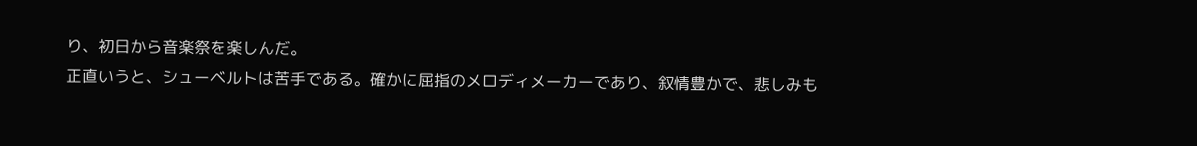り、初日から音楽祭を楽しんだ。
正直いうと、シューベルトは苦手である。確かに屈指のメロディメーカーであり、叙情豊かで、悲しみも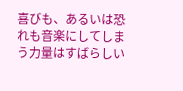喜びも、あるいは恐れも音楽にしてしまう力量はすばらしい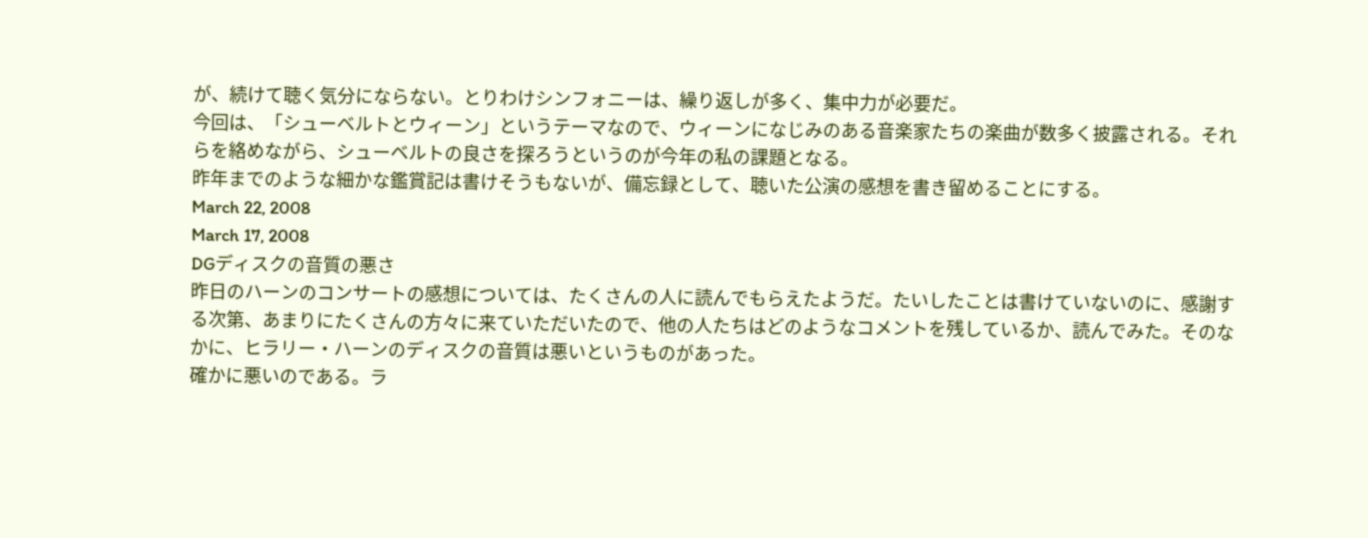が、続けて聴く気分にならない。とりわけシンフォニーは、繰り返しが多く、集中力が必要だ。
今回は、「シューベルトとウィーン」というテーマなので、ウィーンになじみのある音楽家たちの楽曲が数多く披露される。それらを絡めながら、シューベルトの良さを探ろうというのが今年の私の課題となる。
昨年までのような細かな鑑賞記は書けそうもないが、備忘録として、聴いた公演の感想を書き留めることにする。
March 22, 2008
March 17, 2008
DGディスクの音質の悪さ
昨日のハーンのコンサートの感想については、たくさんの人に読んでもらえたようだ。たいしたことは書けていないのに、感謝する次第、あまりにたくさんの方々に来ていただいたので、他の人たちはどのようなコメントを残しているか、読んでみた。そのなかに、ヒラリー・ハーンのディスクの音質は悪いというものがあった。
確かに悪いのである。ラ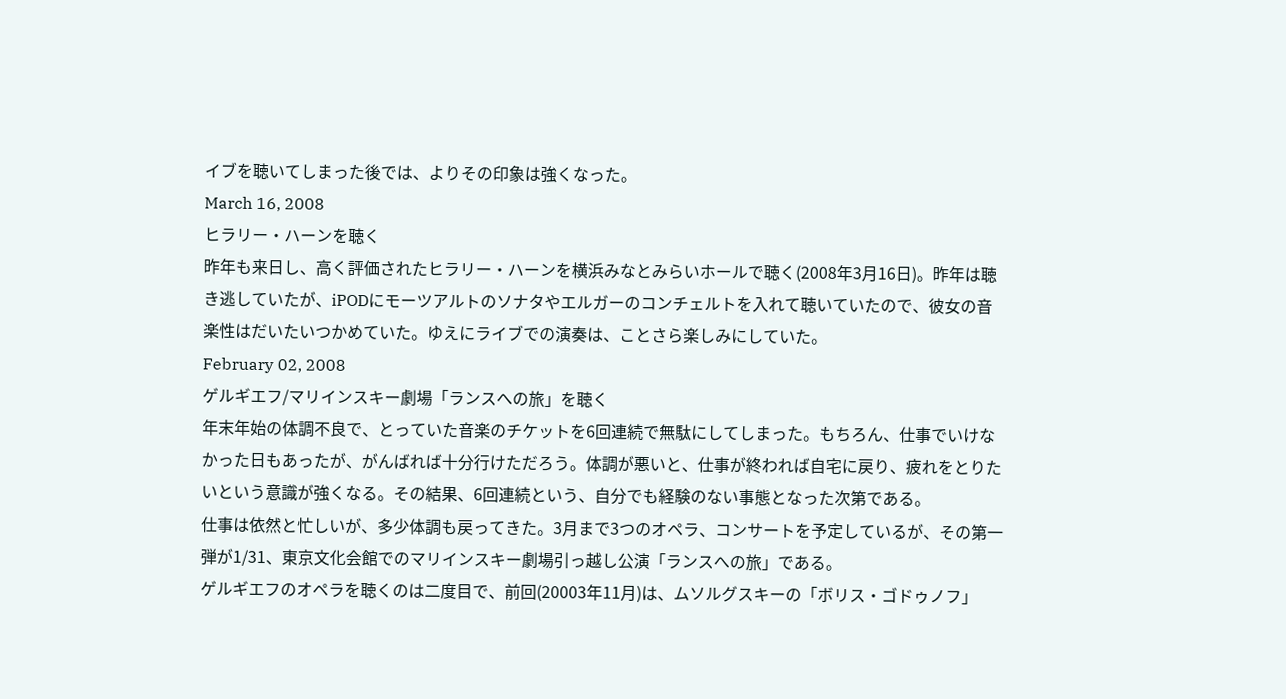イブを聴いてしまった後では、よりその印象は強くなった。
March 16, 2008
ヒラリー・ハーンを聴く
昨年も来日し、高く評価されたヒラリー・ハーンを横浜みなとみらいホールで聴く(2008年3月16日)。昨年は聴き逃していたが、iPODにモーツアルトのソナタやエルガーのコンチェルトを入れて聴いていたので、彼女の音楽性はだいたいつかめていた。ゆえにライブでの演奏は、ことさら楽しみにしていた。
February 02, 2008
ゲルギエフ/マリインスキー劇場「ランスへの旅」を聴く
年末年始の体調不良で、とっていた音楽のチケットを6回連続で無駄にしてしまった。もちろん、仕事でいけなかった日もあったが、がんばれば十分行けただろう。体調が悪いと、仕事が終われば自宅に戻り、疲れをとりたいという意識が強くなる。その結果、6回連続という、自分でも経験のない事態となった次第である。
仕事は依然と忙しいが、多少体調も戻ってきた。3月まで3つのオペラ、コンサートを予定しているが、その第一弾が1/31、東京文化会館でのマリインスキー劇場引っ越し公演「ランスへの旅」である。
ゲルギエフのオペラを聴くのは二度目で、前回(20003年11月)は、ムソルグスキーの「ボリス・ゴドゥノフ」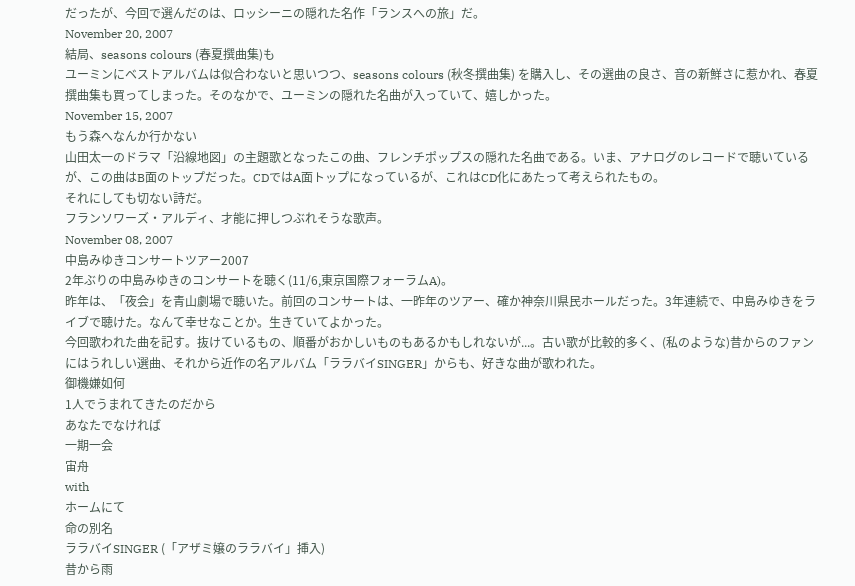だったが、今回で選んだのは、ロッシーニの隠れた名作「ランスへの旅」だ。
November 20, 2007
結局、seasons colours (春夏撰曲集)も
ユーミンにベストアルバムは似合わないと思いつつ、seasons colours (秋冬撰曲集) を購入し、その選曲の良さ、音の新鮮さに惹かれ、春夏撰曲集も買ってしまった。そのなかで、ユーミンの隠れた名曲が入っていて、嬉しかった。
November 15, 2007
もう森へなんか行かない
山田太一のドラマ「沿線地図」の主題歌となったこの曲、フレンチポップスの隠れた名曲である。いま、アナログのレコードで聴いているが、この曲はB面のトップだった。CDではA面トップになっているが、これはCD化にあたって考えられたもの。
それにしても切ない詩だ。
フランソワーズ・アルディ、才能に押しつぶれそうな歌声。
November 08, 2007
中島みゆきコンサートツアー2007
2年ぶりの中島みゆきのコンサートを聴く(11/6,東京国際フォーラムA)。
昨年は、「夜会」を青山劇場で聴いた。前回のコンサートは、一昨年のツアー、確か神奈川県民ホールだった。3年連続で、中島みゆきをライブで聴けた。なんて幸せなことか。生きていてよかった。
今回歌われた曲を記す。抜けているもの、順番がおかしいものもあるかもしれないが...。古い歌が比較的多く、(私のような)昔からのファンにはうれしい選曲、それから近作の名アルバム「ララバイSINGER」からも、好きな曲が歌われた。
御機嫌如何
1人でうまれてきたのだから
あなたでなければ
一期一会
宙舟
with
ホームにて
命の別名
ララバイSINGER (「アザミ嬢のララバイ」挿入)
昔から雨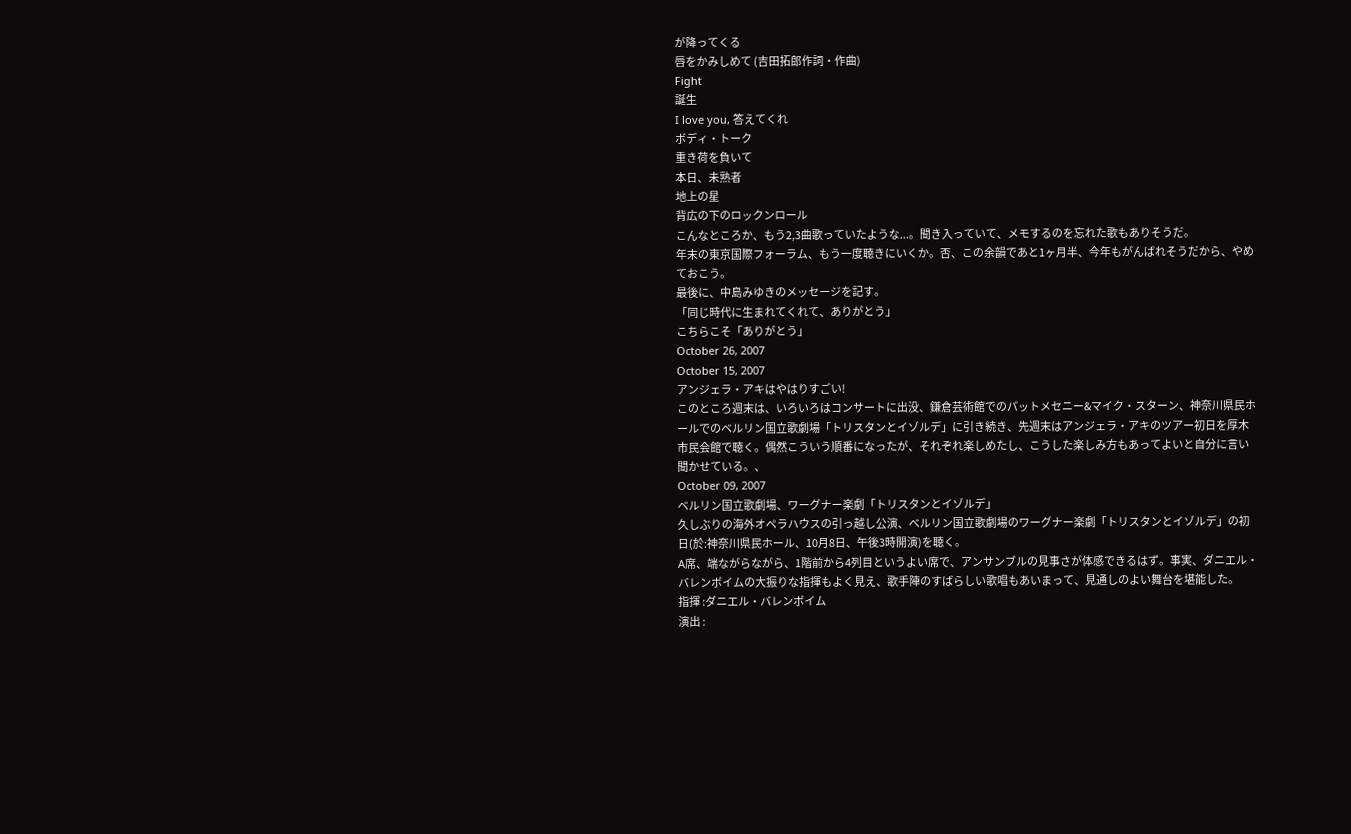が降ってくる
唇をかみしめて (吉田拓郎作詞・作曲)
Fight
誕生
I love you, 答えてくれ
ボディ・トーク
重き荷を負いて
本日、未熟者
地上の星
背広の下のロックンロール
こんなところか、もう2,3曲歌っていたような...。聞き入っていて、メモするのを忘れた歌もありそうだ。
年末の東京国際フォーラム、もう一度聴きにいくか。否、この余韻であと1ヶ月半、今年もがんばれそうだから、やめておこう。
最後に、中島みゆきのメッセージを記す。
「同じ時代に生まれてくれて、ありがとう」
こちらこそ「ありがとう」
October 26, 2007
October 15, 2007
アンジェラ・アキはやはりすごい!
このところ週末は、いろいろはコンサートに出没、鎌倉芸術館でのパットメセニー&マイク・スターン、神奈川県民ホールでのベルリン国立歌劇場「トリスタンとイゾルデ」に引き続き、先週末はアンジェラ・アキのツアー初日を厚木市民会館で聴く。偶然こういう順番になったが、それぞれ楽しめたし、こうした楽しみ方もあってよいと自分に言い聞かせている。、
October 09, 2007
ベルリン国立歌劇場、ワーグナー楽劇「トリスタンとイゾルデ」
久しぶりの海外オペラハウスの引っ越し公演、ベルリン国立歌劇場のワーグナー楽劇「トリスタンとイゾルデ」の初日(於:神奈川県民ホール、10月8日、午後3時開演)を聴く。
A席、端ながらながら、1階前から4列目というよい席で、アンサンブルの見事さが体感できるはず。事実、ダニエル・バレンボイムの大振りな指揮もよく見え、歌手陣のすばらしい歌唱もあいまって、見通しのよい舞台を堪能した。
指揮 :ダニエル・バレンボイム
演出 :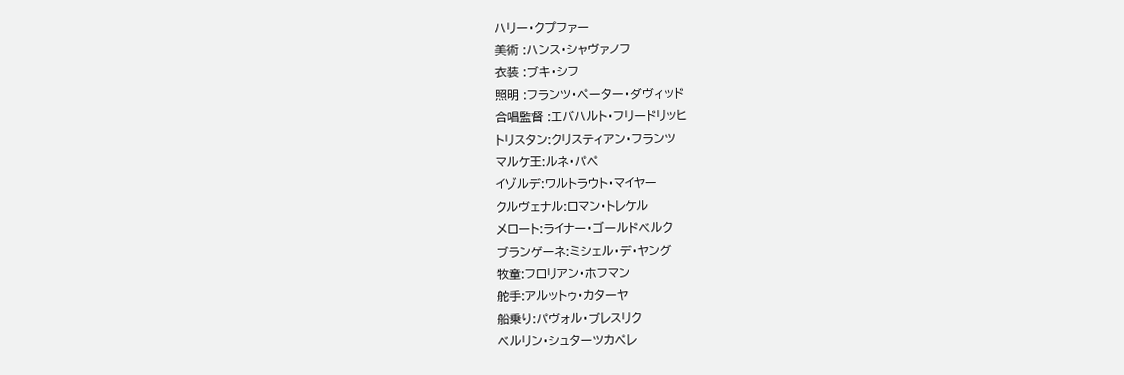ハリー・クプファー
美術 :ハンス・シャヴァノフ
衣装 :ブキ・シフ
照明 :フランツ・ペーター・ダヴィッド
合唱監督 :エバハルト・フリードリッヒ
トリスタン:クリスティアン・フランツ
マルケ王:ルネ・パペ
イゾルデ:ワルトラウト・マイヤー
クルヴェナル:ロマン・トレケル
メロート:ライナー・ゴールドベルク
ブランゲーネ:ミシェル・デ・ヤング
牧童:フロリアン・ホフマン
舵手:アルットゥ・カターヤ
船乗り:パヴォル・ブレスリク
ベルリン・シュターツカペレ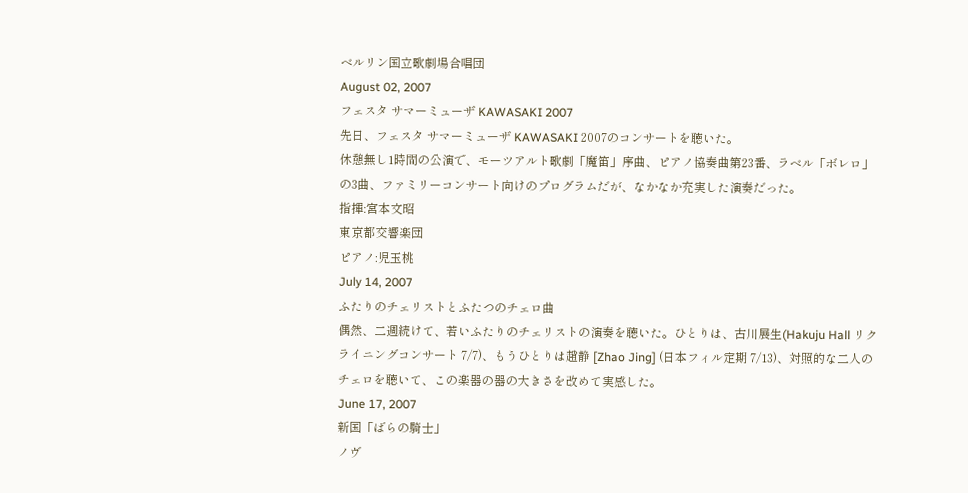ベルリン国立歌劇場合唱団
August 02, 2007
フェスタ サマーミューザ KAWASAKI 2007
先日、フェスタ サマーミューザ KAWASAKI 2007のコンサートを聴いた。
休憩無し1時間の公演で、モーツアルト歌劇「魔笛」序曲、ピアノ協奏曲第23番、ラベル「ボレロ」の3曲、ファミリーコンサート向けのプログラムだが、なかなか充実した演奏だった。
指揮:宮本文昭
東京都交響楽団
ピアノ:児玉桃
July 14, 2007
ふたりのチェリストとふたつのチェロ曲
偶然、二週続けて、若いふたりのチェリストの演奏を聴いた。ひとりは、古川展生(Hakuju Hall リクライニングコンサート 7/7)、もうひとりは趙静 [Zhao Jing] (日本フィル定期 7/13)、対照的な二人のチェロを聴いて、この楽器の器の大きさを改めて実感した。
June 17, 2007
新国「ばらの騎士」
ノヴ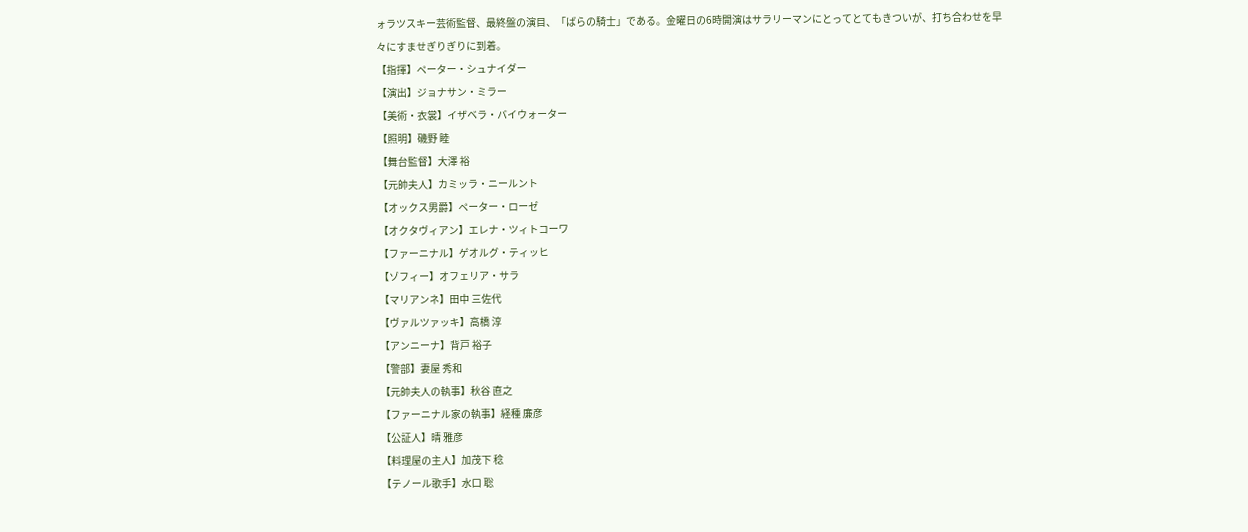ォラツスキー芸術監督、最終盤の演目、「ばらの騎士」である。金曜日の6時開演はサラリーマンにとってとてもきついが、打ち合わせを早々にすませぎりぎりに到着。
【指揮】ペーター・シュナイダー
【演出】ジョナサン・ミラー
【美術・衣裳】イザベラ・バイウォーター
【照明】磯野 睦
【舞台監督】大澤 裕
【元帥夫人】カミッラ・ニールント
【オックス男爵】ペーター・ローゼ
【オクタヴィアン】エレナ・ツィトコーワ
【ファーニナル】ゲオルグ・ティッヒ
【ゾフィー】オフェリア・サラ
【マリアンネ】田中 三佐代
【ヴァルツァッキ】高橋 淳
【アンニーナ】背戸 裕子
【警部】妻屋 秀和
【元帥夫人の執事】秋谷 直之
【ファーニナル家の執事】経種 廉彦
【公証人】晴 雅彦
【料理屋の主人】加茂下 稔
【テノール歌手】水口 聡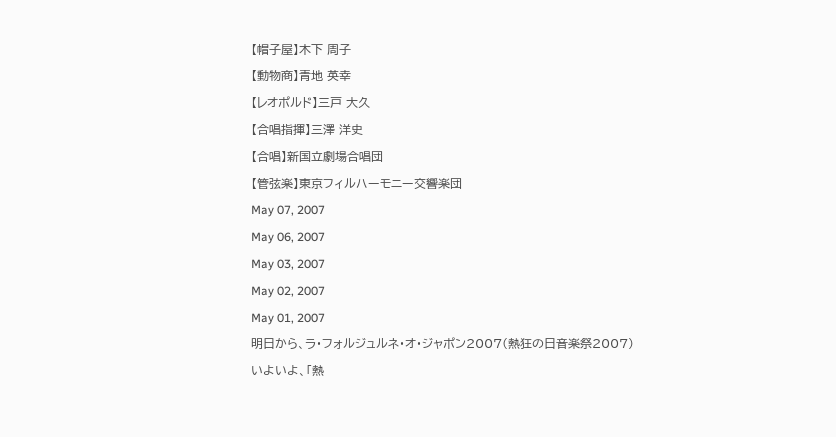【帽子屋】木下 周子
【動物商】青地 英幸
【レオポルド】三戸 大久
【合唱指揮】三澤 洋史
【合唱】新国立劇場合唱団
【管弦楽】東京フィルハーモニー交響楽団
May 07, 2007
May 06, 2007
May 03, 2007
May 02, 2007
May 01, 2007
明日から、ラ・フォルジュルネ・オ・ジャポン2007(熱狂の日音楽祭2007)
いよいよ、「熱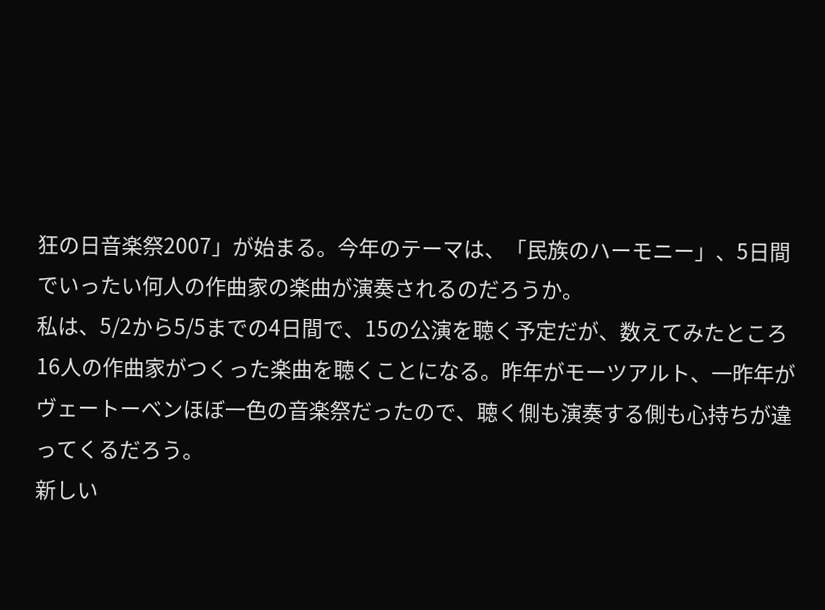狂の日音楽祭2007」が始まる。今年のテーマは、「民族のハーモニー」、5日間でいったい何人の作曲家の楽曲が演奏されるのだろうか。
私は、5/2から5/5までの4日間で、15の公演を聴く予定だが、数えてみたところ16人の作曲家がつくった楽曲を聴くことになる。昨年がモーツアルト、一昨年がヴェートーベンほぼ一色の音楽祭だったので、聴く側も演奏する側も心持ちが違ってくるだろう。
新しい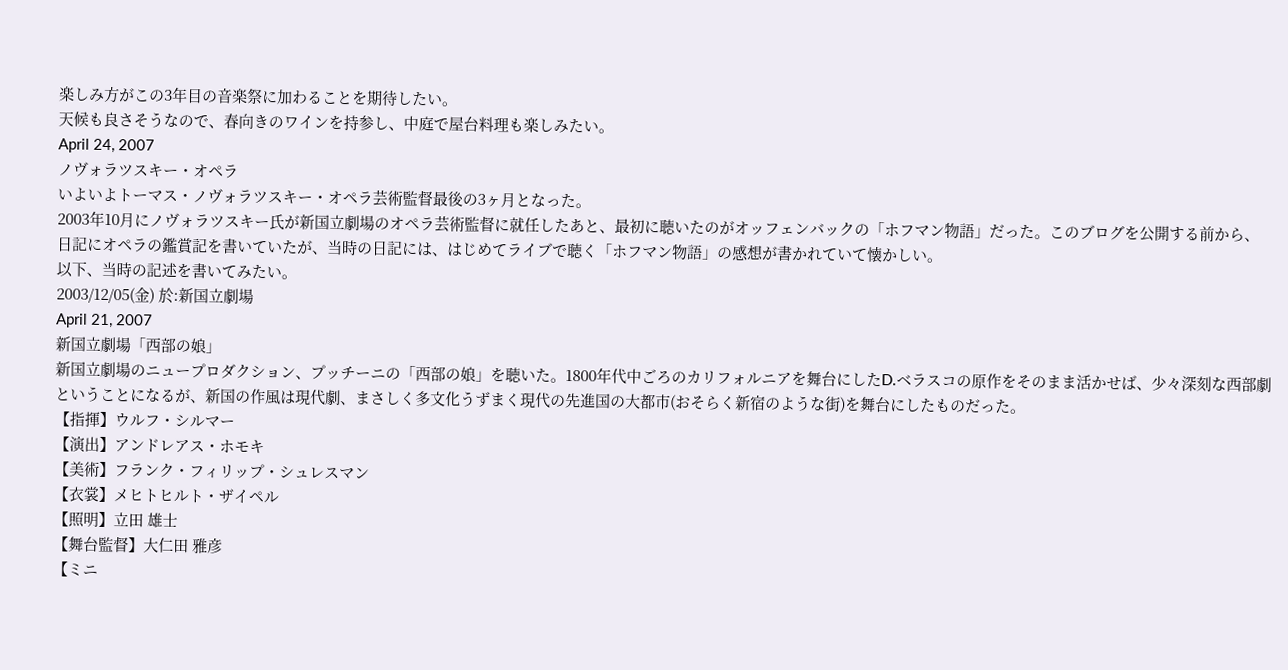楽しみ方がこの3年目の音楽祭に加わることを期待したい。
天候も良さそうなので、春向きのワインを持参し、中庭で屋台料理も楽しみたい。
April 24, 2007
ノヴォラツスキー・オペラ
いよいよトーマス・ノヴォラツスキー・オペラ芸術監督最後の3ヶ月となった。
2003年10月にノヴォラツスキー氏が新国立劇場のオペラ芸術監督に就任したあと、最初に聴いたのがオッフェンバックの「ホフマン物語」だった。このブログを公開する前から、日記にオペラの鑑賞記を書いていたが、当時の日記には、はじめてライブで聴く「ホフマン物語」の感想が書かれていて懐かしい。
以下、当時の記述を書いてみたい。
2003/12/05(金) 於:新国立劇場
April 21, 2007
新国立劇場「西部の娘」
新国立劇場のニュープロダクション、プッチーニの「西部の娘」を聴いた。1800年代中ごろのカリフォルニアを舞台にしたD.ベラスコの原作をそのまま活かせば、少々深刻な西部劇ということになるが、新国の作風は現代劇、まさしく多文化うずまく現代の先進国の大都市(おそらく新宿のような街)を舞台にしたものだった。
【指揮】ウルフ・シルマー
【演出】アンドレアス・ホモキ
【美術】フランク・フィリップ・シュレスマン
【衣裳】メヒトヒルト・ザイペル
【照明】立田 雄士
【舞台監督】大仁田 雅彦
【ミニ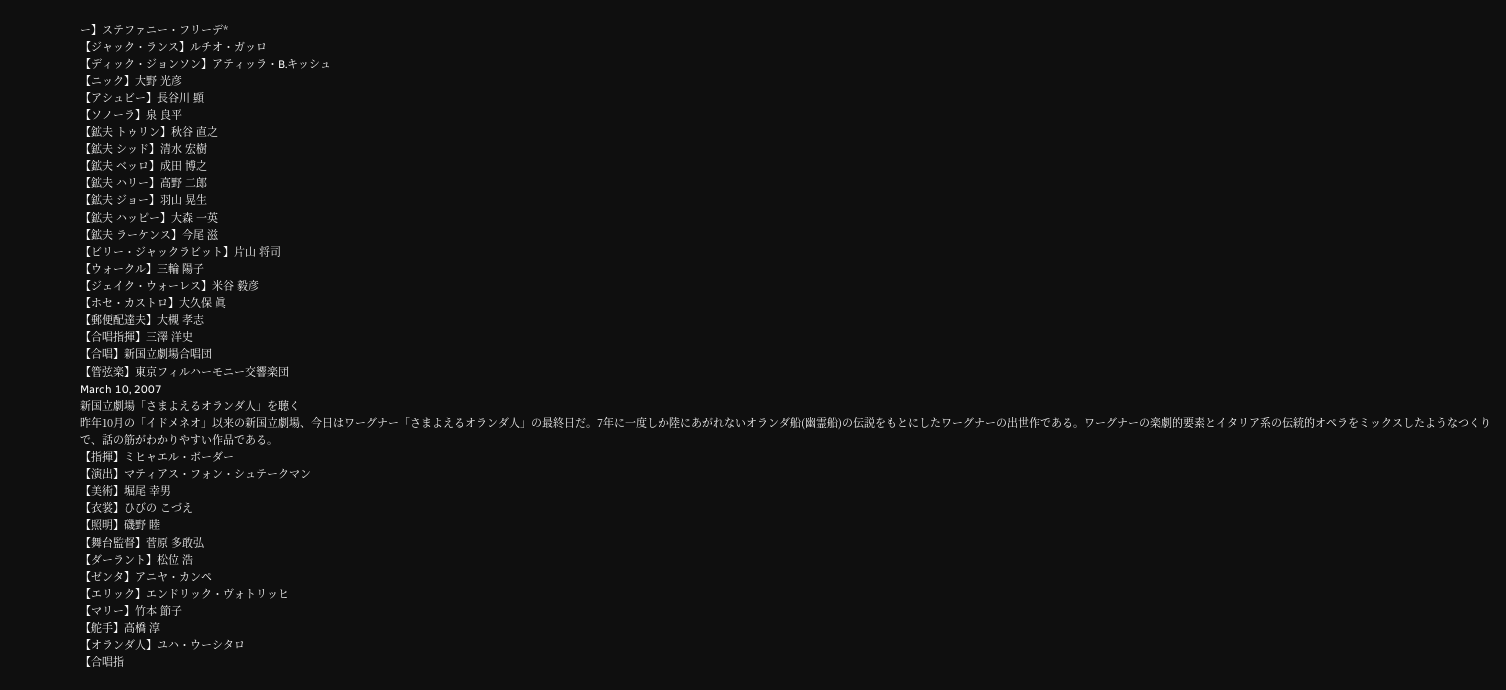ー】ステファニー・フリーデ*
【ジャック・ランス】ルチオ・ガッロ
【ディック・ジョンソン】アティッラ・B.キッシュ
【ニック】大野 光彦
【アシュビー】長谷川 顯
【ソノーラ】泉 良平
【鉱夫 トゥリン】秋谷 直之
【鉱夫 シッド】清水 宏樹
【鉱夫 ベッロ】成田 博之
【鉱夫 ハリー】高野 二郎
【鉱夫 ジョー】羽山 晃生
【鉱夫 ハッピー】大森 一英
【鉱夫 ラーケンス】今尾 滋
【ビリー・ジャックラビット】片山 将司
【ウォークル】三輪 陽子
【ジェイク・ウォーレス】米谷 毅彦
【ホセ・カストロ】大久保 眞
【郵便配達夫】大槻 孝志
【合唱指揮】三澤 洋史
【合唱】新国立劇場合唱団
【管弦楽】東京フィルハーモニー交響楽団
March 10, 2007
新国立劇場「さまよえるオランダ人」を聴く
昨年10月の「イドメネオ」以来の新国立劇場、今日はワーグナー「さまよえるオランダ人」の最終日だ。7年に一度しか陸にあがれないオランダ船(幽霊船)の伝説をもとにしたワーグナーの出世作である。ワーグナーの楽劇的要素とイタリア系の伝統的オペラをミックスしたようなつくりで、話の筋がわかりやすい作品である。
【指揮】ミヒャエル・ボーダー
【演出】マティアス・フォン・シュテークマン
【美術】堀尾 幸男
【衣裳】ひびの こづえ
【照明】磯野 睦
【舞台監督】菅原 多敢弘
【ダーラント】松位 浩
【ゼンタ】アニヤ・カンペ
【エリック】エンドリック・ヴォトリッヒ
【マリー】竹本 節子
【舵手】高橋 淳
【オランダ人】ユハ・ウーシタロ
【合唱指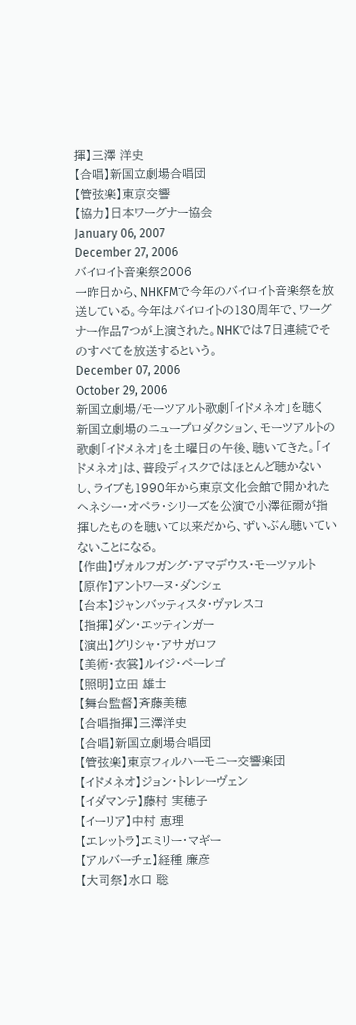揮】三澤 洋史
【合唱】新国立劇場合唱団
【管弦楽】東京交響
【協力】日本ワーグナー協会
January 06, 2007
December 27, 2006
バイロイト音楽祭2006
一昨日から、NHKFMで今年のバイロイト音楽祭を放送している。今年はバイロイトの130周年で、ワーグナー作品7つが上演された。NHKでは7日連続でそのすべてを放送するという。
December 07, 2006
October 29, 2006
新国立劇場/モーツアルト歌劇「イドメネオ」を聴く
新国立劇場のニュープロダクション、モーツアルトの歌劇「イドメネオ」を土曜日の午後、聴いてきた。「イドメネオ」は、普段ディスクではほとんど聴かないし、ライブも1990年から東京文化会館で開かれたヘネシー・オペラ・シリーズを公演で小澤征爾が指揮したものを聴いて以来だから、ずいぶん聴いていないことになる。
【作曲】ヴォルフガング・アマデウス・モーツァルト
【原作】アントワーヌ・ダンシェ
【台本】ジャンバッティスタ・ヴァレスコ
【指揮】ダン・エッティンガー
【演出】グリシャ・アサガロフ
【美術・衣裳】ルイジ・ペーレゴ
【照明】立田 雄士
【舞台監督】斉藤美穂
【合唱指揮】三澤洋史
【合唱】新国立劇場合唱団
【管弦楽】東京フィルハーモニー交響楽団
【イドメネオ】ジョン・トレレーヴェン
【イダマンテ】藤村 実穂子
【イーリア】中村 恵理
【エレットラ】エミリー・マギー
【アルバーチェ】経種 廉彦
【大司祭】水口 聡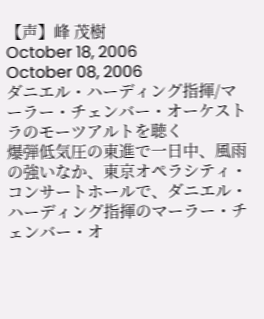【声】峰 茂樹
October 18, 2006
October 08, 2006
ダニエル・ハーディング指揮/マーラー・チェンバー・オーケストラのモーツアルトを聴く
爆弾低気圧の東進で一日中、風雨の強いなか、東京オペラシティ・コンサートホールで、ダニエル・ハーディング指揮のマーラー・チェンバー・オ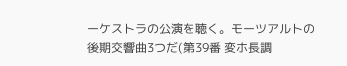ーケストラの公演を聴く。モーツアルトの後期交響曲3つだ(第39番 変ホ長調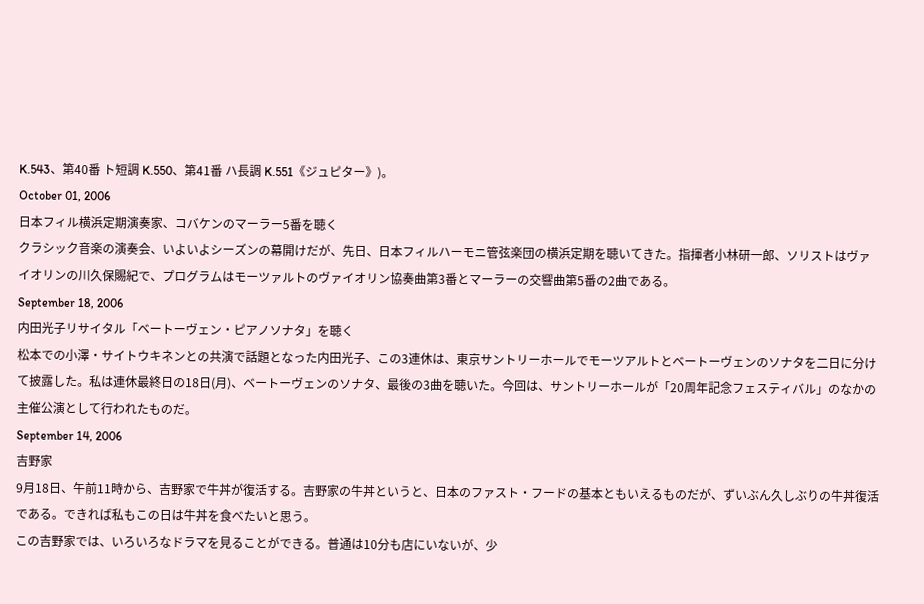K.543、第40番 ト短調 K.550、第41番 ハ長調 K.551《ジュピター》)。
October 01, 2006
日本フィル横浜定期演奏家、コバケンのマーラー5番を聴く
クラシック音楽の演奏会、いよいよシーズンの幕開けだが、先日、日本フィルハーモニ管弦楽団の横浜定期を聴いてきた。指揮者小林研一郎、ソリストはヴァイオリンの川久保賜紀で、プログラムはモーツァルトのヴァイオリン協奏曲第3番とマーラーの交響曲第5番の2曲である。
September 18, 2006
内田光子リサイタル「ベートーヴェン・ピアノソナタ」を聴く
松本での小澤・サイトウキネンとの共演で話題となった内田光子、この3連休は、東京サントリーホールでモーツアルトとベートーヴェンのソナタを二日に分けて披露した。私は連休最終日の18日(月)、ベートーヴェンのソナタ、最後の3曲を聴いた。今回は、サントリーホールが「20周年記念フェスティバル」のなかの主催公演として行われたものだ。
September 14, 2006
吉野家
9月18日、午前11時から、吉野家で牛丼が復活する。吉野家の牛丼というと、日本のファスト・フードの基本ともいえるものだが、ずいぶん久しぶりの牛丼復活である。できれば私もこの日は牛丼を食べたいと思う。
この吉野家では、いろいろなドラマを見ることができる。普通は10分も店にいないが、少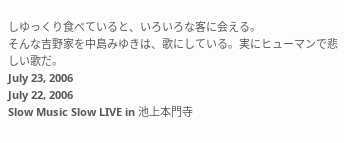しゆっくり食べていると、いろいろな客に会える。
そんな吉野家を中島みゆきは、歌にしている。実にヒューマンで悲しい歌だ。
July 23, 2006
July 22, 2006
Slow Music Slow LIVE in 池上本門寺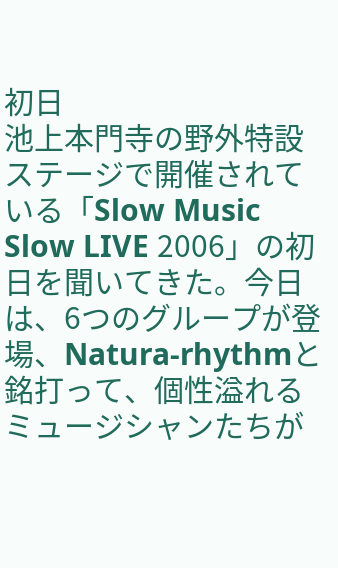初日
池上本門寺の野外特設ステージで開催されている「Slow Music Slow LIVE 2006」の初日を聞いてきた。今日は、6つのグループが登場、Natura-rhythmと銘打って、個性溢れるミュージシャンたちが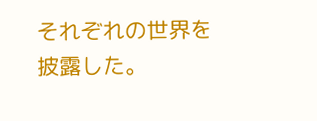それぞれの世界を披露した。